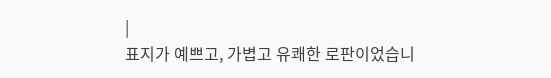|
표지가 예쁘고, 가볍고 유쾌한 로판이었습니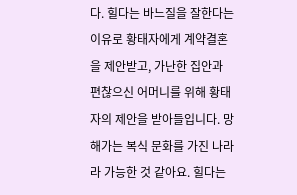다. 힐다는 바느질을 잘한다는 이유로 황태자에게 계약결혼을 제안받고, 가난한 집안과 편찮으신 어머니를 위해 황태자의 제안을 받아들입니다. 망해가는 복식 문화를 가진 나라라 가능한 것 같아요. 힐다는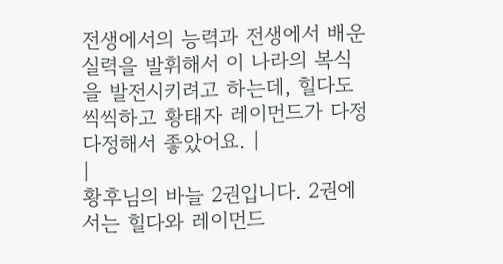전생에서의 능력과 전생에서 배운 실력을 발휘해서 이 나라의 복식을 발전시키려고 하는데, 힐다도 씩씩하고 황태자 레이먼드가 다정다정해서 좋았어요. |
|
황후님의 바늘 2권입니다. 2권에서는 힐다와 레이먼드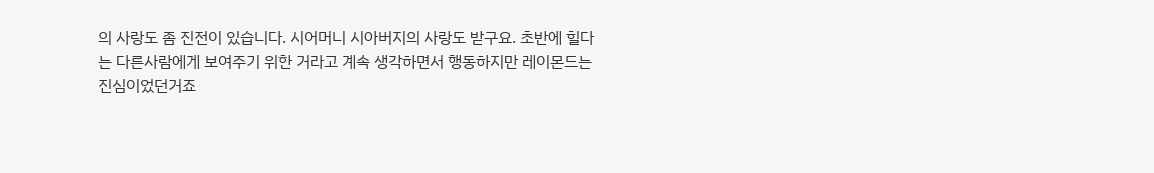의 사랑도 좀 진전이 있습니다. 시어머니 시아버지의 사랑도 받구요. 초반에 힐다는 다른사람에게 보여주기 위한 거라고 계속 생각하면서 행동하지만 레이몬드는 진심이었던거죠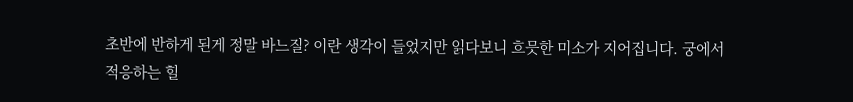초반에 반하게 된게 정말 바느질? 이란 생각이 들었지만 읽다보니 흐믓한 미소가 지어집니다. 궁에서 적응하는 힐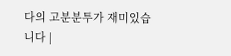다의 고분분투가 재미있습니다 |